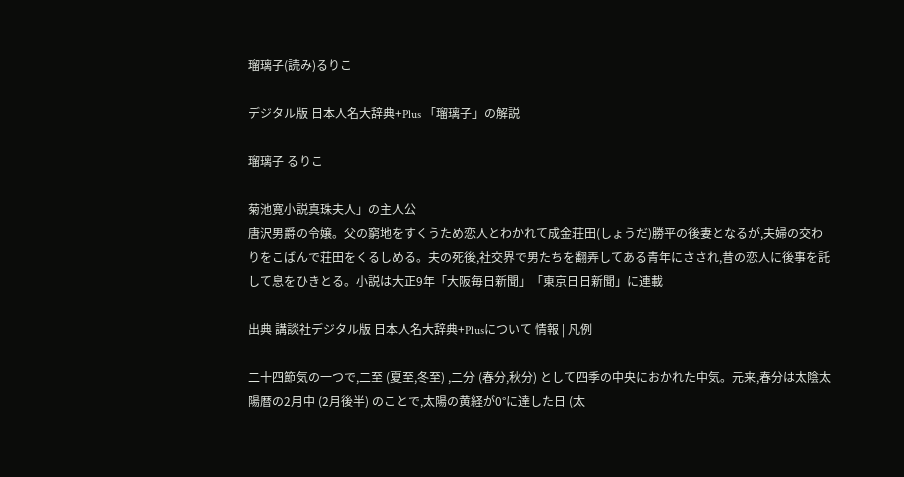瑠璃子(読み)るりこ

デジタル版 日本人名大辞典+Plus 「瑠璃子」の解説

瑠璃子 るりこ

菊池寛小説真珠夫人」の主人公
唐沢男爵の令嬢。父の窮地をすくうため恋人とわかれて成金荘田(しょうだ)勝平の後妻となるが,夫婦の交わりをこばんで荘田をくるしめる。夫の死後,社交界で男たちを翻弄してある青年にさされ,昔の恋人に後事を託して息をひきとる。小説は大正9年「大阪毎日新聞」「東京日日新聞」に連載

出典 講談社デジタル版 日本人名大辞典+Plusについて 情報 | 凡例

二十四節気の一つで,二至 (夏至,冬至) ,二分 (春分,秋分) として四季の中央におかれた中気。元来,春分は太陰太陽暦の2月中 (2月後半) のことで,太陽の黄経が0°に達した日 (太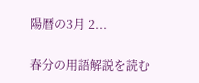陽暦の3月 2...

春分の用語解説を読む